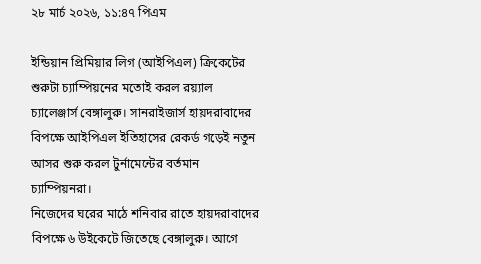২৮ মার্চ ২০২৬, ১১:৪৭ পিএম

ইন্ডিয়ান প্রিমিয়ার লিগ (আইপিএল) ক্রিকেটের শুরুটা চ্যাম্পিয়নের মতোই করল রয়্যাল চ্যালেঞ্জার্স বেঙ্গালুরু। সানরাইজার্স হায়দরাবাদের বিপক্ষে আইপিএল ইতিহাসের রেকর্ড গড়েই নতুন আসর শুরু করল টুর্নামেন্টের বর্তমান চ্যাম্পিয়নরা।
নিজেদের ঘরের মাঠে শনিবার রাতে হায়দরাবাদের বিপক্ষে ৬ উইকেটে জিতেছে বেঙ্গালুরু। আগে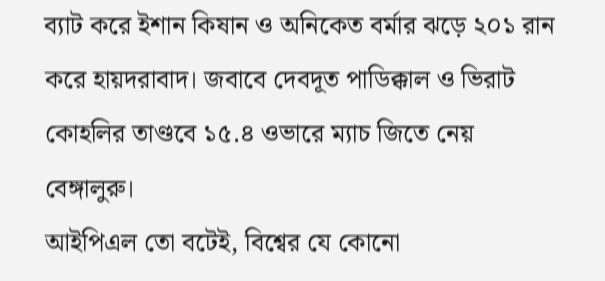ব্যাট করে ইশান কিষান ও অনিকেত বর্মার ঝড়ে ২০১ রান করে হায়দরাবাদ। জবাবে দেবদূত পাডিক্কাল ও ভিরাট কোহলির তাণ্ডবে ১৫.৪ ওভারে ম্যাচ জিতে নেয় বেঙ্গালুরু।
আইপিএল তো বটেই, বিশ্বের যে কোনো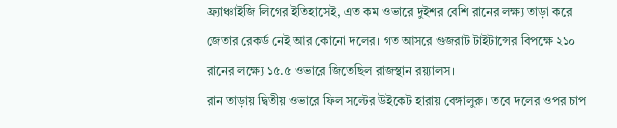ফ্র্যাঞ্চাইজি লিগের ইতিহাসেই, এত কম ওভারে দুইশর বেশি রানের লক্ষ্য তাড়া করে জেতার রেকর্ড নেই আর কোনো দলের। গত আসরে গুজরাট টাইটান্সের বিপক্ষে ২১০ রানের লক্ষ্যে ১৫.৫ ওভারে জিতেছিল রাজস্থান রয়্যালস।
রান তাড়ায় দ্বিতীয় ওভারে ফিল সল্টের উইকেট হারায় বেঙ্গালুরু। তবে দলের ওপর চাপ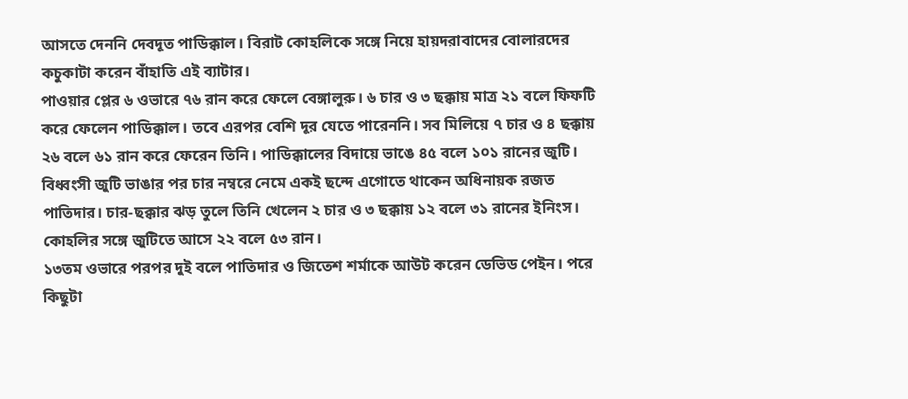আসতে দেননি দেবদূত পাডিক্কাল। বিরাট কোহলিকে সঙ্গে নিয়ে হায়দরাবাদের বোলারদের কচুকাটা করেন বাঁহাতি এই ব্যাটার।
পাওয়ার প্লের ৬ ওভারে ৭৬ রান করে ফেলে বেঙ্গালুরু। ৬ চার ও ৩ ছক্কায় মাত্র ২১ বলে ফিফটি করে ফেলেন পাডিক্কাল। তবে এরপর বেশি দূর যেতে পারেননি। সব মিলিয়ে ৭ চার ও ৪ ছক্কায় ২৬ বলে ৬১ রান করে ফেরেন তিনি। পাডিক্কালের বিদায়ে ভাঙে ৪৫ বলে ১০১ রানের জুটি।
বিধ্বংসী জুটি ভাঙার পর চার নম্বরে নেমে একই ছন্দে এগোতে থাকেন অধিনায়ক রজত পাতিদার। চার-ছক্কার ঝড় তুলে তিনি খেলেন ২ চার ও ৩ ছক্কায় ১২ বলে ৩১ রানের ইনিংস। কোহলির সঙ্গে জুটিতে আসে ২২ বলে ৫৩ রান।
১৩তম ওভারে পরপর দুই বলে পাতিদার ও জিতেশ শর্মাকে আউট করেন ডেভিড পেইন। পরে কিছুটা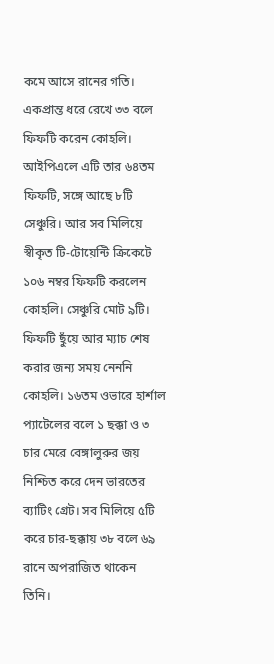কমে আসে রানের গতি। একপ্রান্ত ধরে রেখে ৩৩ বলে ফিফটি করেন কোহলি।
আইপিএলে এটি তার ৬৪তম ফিফটি, সঙ্গে আছে ৮টি সেঞ্চুরি। আর সব মিলিয়ে স্বীকৃত টি-টোয়েন্টি ক্রিকেটে ১০৬ নম্বর ফিফটি করলেন কোহলি। সেঞ্চুরি মোট ৯টি।
ফিফটি ছুঁয়ে আর ম্যাচ শেষ করার জন্য সময় নেননি কোহলি। ১৬তম ওভারে হার্শাল প্যাটেলের বলে ১ ছক্কা ও ৩ চার মেরে বেঙ্গালুরুর জয় নিশ্চিত করে দেন ভারতের ব্যাটিং গ্রেট। সব মিলিয়ে ৫টি করে চার-ছক্কায় ৩৮ বলে ৬৯ রানে অপরাজিত থাকেন তিনি।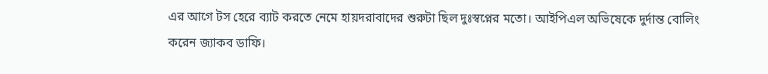এর আগে টস হেরে ব্যাট করতে নেমে হায়দরাবাদের শুরুটা ছিল দুঃস্বপ্নের মতো। আইপিএল অভিষেকে দুর্দান্ত বোলিং করেন জ্যাকব ডাফি।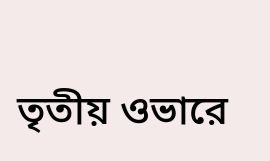তৃতীয় ওভারে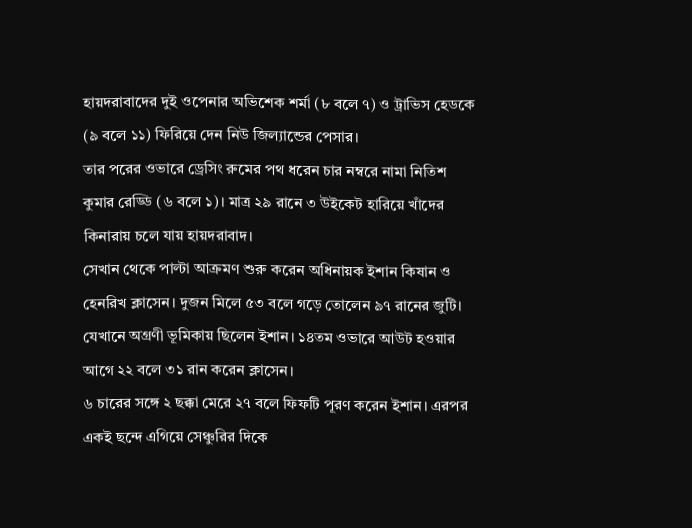হায়দরাবাদের দুই ওপেনার অভিশেক শর্মা (৮ বলে ৭) ও ট্রাভিস হেডকে (৯ বলে ১১) ফিরিয়ে দেন নিউ জিল্যান্ডের পেসার।
তার পরের ওভারে ড্রেসিং রুমের পথ ধরেন চার নম্বরে নামা নিতিশ কুমার রেড্ডি (৬ বলে ১)। মাত্র ২৯ রানে ৩ উইকেট হারিয়ে খাঁদের কিনারায় চলে যায় হায়দরাবাদ।
সেখান থেকে পাল্টা আক্রমণ শুরু করেন অধিনায়ক ইশান কিষান ও হেনরিখ ক্লাসেন। দুজন মিলে ৫৩ বলে গড়ে তোলেন ৯৭ রানের জুটি। যেখানে অগ্রণী ভূমিকায় ছিলেন ইশান। ১৪তম ওভারে আউট হওয়ার আগে ২২ বলে ৩১ রান করেন ক্লাসেন।
৬ চারের সঙ্গে ২ ছক্কা মেরে ২৭ বলে ফিফটি পূরণ করেন ইশান। এরপর একই ছন্দে এগিয়ে সেঞ্চুরির দিকে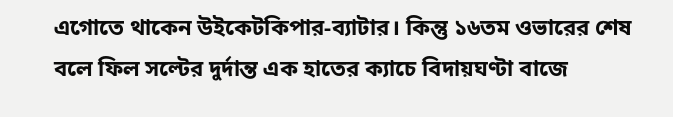এগোতে থাকেন উইকেটকিপার-ব্যাটার। কিন্তু ১৬তম ওভারের শেষ বলে ফিল সল্টের দুর্দান্ত এক হাতের ক্যাচে বিদায়ঘণ্টা বাজে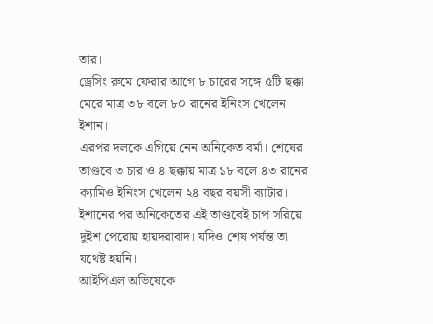তার।
ড্রেসিং রুমে ফেরার আগে ৮ চারের সঙ্গে ৫টি ছক্কা মেরে মাত্র ৩৮ বলে ৮০ রানের ইনিংস খেলেন ইশান।
এরপর দলকে এগিয়ে নেন অনিকেত বর্মা। শেষের তাণ্ডবে ৩ চার ও ৪ ছক্কায় মাত্র ১৮ বলে ৪৩ রানের ক্যামিও ইনিংস খেলেন ২৪ বছর বয়সী ব্যাটার। ইশানের পর অনিকেতের এই তাণ্ডবেই চাপ সরিয়ে দুইশ পেরোয় হায়দরাবাদ। যদিও শেষ পর্যন্ত তা যথেষ্ট হয়নি।
আইপিএল অভিষেকে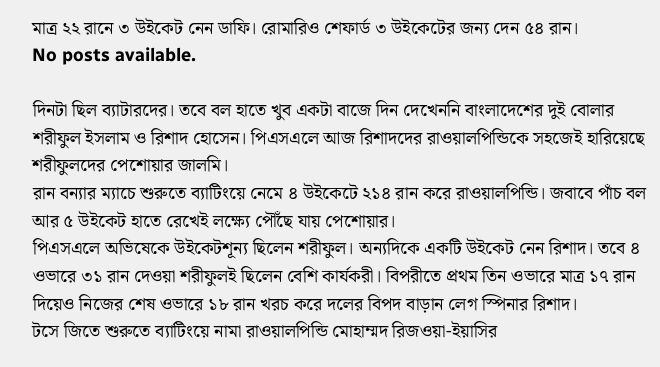মাত্র ২২ রানে ৩ উইকেট নেন ডাফি। রোমারিও শেফার্ড ৩ উইকেটের জন্য দেন ৫৪ রান।
No posts available.

দিনটা ছিল ব্যাটারদের। তবে বল হাতে খুব একটা বাজে দিন দেখেননি বাংলাদেশের দুই বোলার শরীফুল ইসলাম ও রিশাদ হোসেন। পিএসএলে আজ রিশাদদের রাওয়ালপিন্ডিকে সহজেই হারিয়েছে শরীফুলদের পেশোয়ার জালমি।
রান বন্যার ম্যাচে শুরুতে ব্যাটিংয়ে নেমে ৪ উইকেটে ২১৪ রান করে রাওয়ালপিন্ডি। জবাবে পাঁচ বল আর ৫ উইকেট হাতে রেখেই লক্ষ্যে পৌঁছে যায় পেশোয়ার।
পিএসএলে অভিষেকে উইকেটশূন্য ছিলেন শরীফুল। অন্যদিকে একটি উইকেট নেন রিশাদ। তবে ৪ ওভারে ৩১ রান দেওয়া শরীফুলই ছিলেন বেশি কার্যকরী। বিপরীতে প্রথম তিন ওভারে মাত্র ১৭ রান দিয়েও নিজের শেষ ওভারে ১৮ রান খরচ করে দলের বিপদ বাড়ান লেগ স্পিনার রিশাদ।
টসে জিতে শুরুতে ব্যাটিংয়ে নামা রাওয়ালপিন্ডি মোহাম্মদ রিজওয়া-ইয়াসির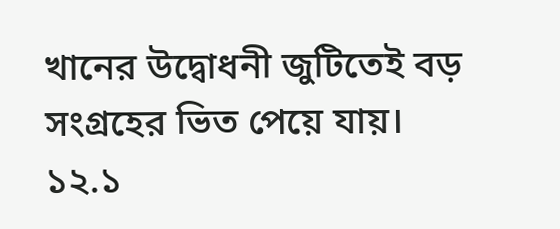খানের উদ্বোধনী জুটিতেই বড় সংগ্রহের ভিত পেয়ে যায়। ১২.১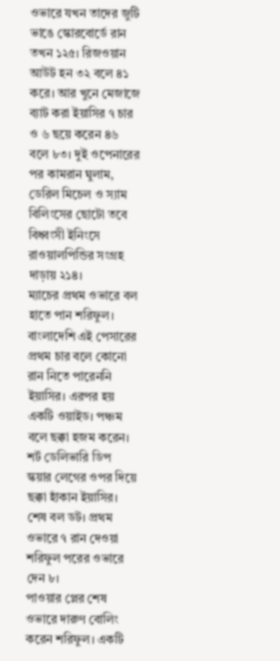ওভারে যখন তাদের জুটি ভাঙে স্কোরবোর্ডে রান তখন ১২৫। রিজওয়ান আউট হন ৩২ বলে ৪১ করে। আর খুনে মেজাজে ব্যাট করা ইয়াসির ৭ চার ও ৬ ছয়ে করেন ৪৬ বলে ৮৩। দুই ওপেনারের পর কামরান ঘুলাম, ডেরিল মিচেল ও স্যাম বিলিংসের ছোটো তবে বিধ্বংসী ইনিংসে রাওয়ালপিন্ডির সংগ্রহ দাড়ায় ২১৪।
ম্যাচের প্রথম ওভারে বল হাতে পান শরিফুল। বাংলাদেশি এই পেসারের প্রথম চার বলে কোনো রান নিতে পারেননি ইয়াসির। এরপর হয় একটি ওয়াইড। পঞ্চম বলে ছক্কা হজম করেন। শর্ট ডেলিভারি ডিপ স্কয়ার লেগের ওপর দিয়ে ছক্কা হাঁকান ইয়াসির। শেষ বল ডট। প্রথম ওভারে ৭ রান দেওয়া শরিফুল পরের ওভারে দেন ৮।
পাওয়ার প্লের শেষ ওভারে দারুণ বোলিং করেন শরিফুল। একটি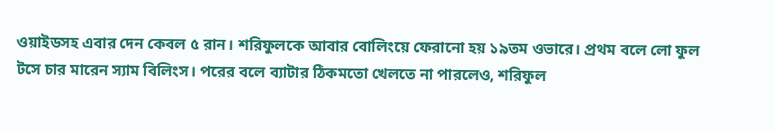ওয়াইডসহ এবার দেন কেবল ৫ রান। শরিফুলকে আবার বোলিংয়ে ফেরানো হয় ১৯তম ওভারে। প্রথম বলে লো ফুল টসে চার মারেন স্যাম বিলিংস। পরের বলে ব্যাটার ঠিকমতো খেলতে না পারলেও, শরিফুল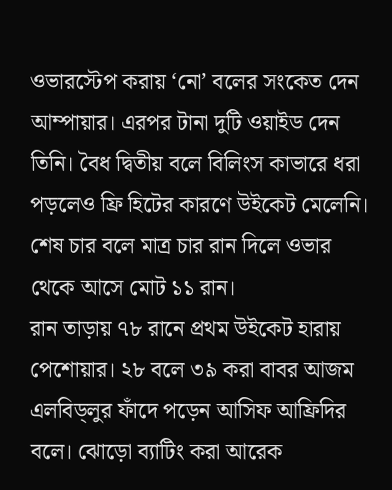ওভারস্টেপ করায় ‘নো’ বলের সংকেত দেন আম্পায়ার। এরপর টানা দুটি ওয়াইড দেন তিনি। বৈধ দ্বিতীয় বলে বিলিংস কাভারে ধরা পড়লেও ফ্রি হিটের কারণে উইকেট মেলেনি। শেষ চার বলে মাত্র চার রান দিলে ওভার থেকে আসে মোট ১১ রান।
রান তাড়ায় ৭৮ রানে প্রথম উইকেট হারায় পেশোয়ার। ২৮ বলে ৩৯ করা বাবর আজম এলবিড্লুর ফাঁদে পড়েন আসিফ আফ্রিদির বলে। ঝোড়ো ব্যাটিং করা আরেক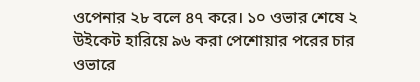ওপেনার ২৮ বলে ৪৭ করে। ১০ ওভার শেষে ২ উইকেট হারিয়ে ৯৬ করা পেশোয়ার পরের চার ওভারে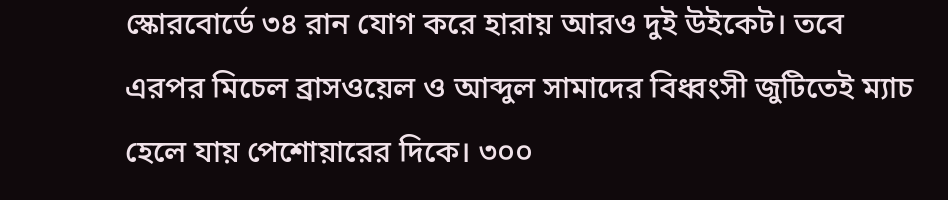স্কোরবোর্ডে ৩৪ রান যোগ করে হারায় আরও দুই উইকেট। তবে এরপর মিচেল ব্রাসওয়েল ও আব্দুল সামাদের বিধ্বংসী জুটিতেই ম্যাচ হেলে যায় পেশোয়ারের দিকে। ৩০০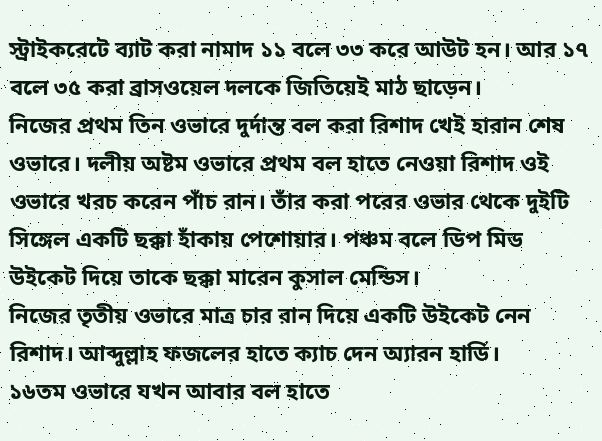স্ট্রাইকরেটে ব্যাট করা নামাদ ১১ বলে ৩৩ করে আউট হন। আর ১৭ বলে ৩৫ করা ব্রাসওয়েল দলকে জিতিয়েই মাঠ ছাড়েন।
নিজের প্রথম তিন ওভারে দুর্দান্ত বল করা রিশাদ খেই হারান শেষ ওভারে। দলীয় অষ্টম ওভারে প্রথম বল হাতে নেওয়া রিশাদ ওই ওভারে খরচ করেন পাঁচ রান। তাঁর করা পরের ওভার থেকে দুইটি সিঙ্গেল একটি ছক্কা হাঁকায় পেশোয়ার। পঞ্চম বলে ডিপ মিড উইকেট দিয়ে তাকে ছক্কা মারেন কুসাল মেন্ডিস।
নিজের তৃতীয় ওভারে মাত্র চার রান দিয়ে একটি উইকেট নেন রিশাদ। আব্দুল্লাহ ফজলের হাতে ক্যাচ দেন অ্যারন হার্ডি।
১৬তম ওভারে যখন আবার বল হাতে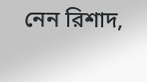নেন রিশাদ,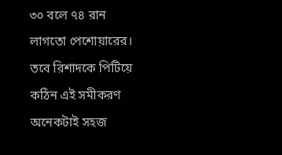৩০ বলে ৭৪ রান লাগতো পেশোয়ারের। তবে রিশাদকে পিটিয়ে কঠিন এই সমীকরণ অনেকটাই সহজ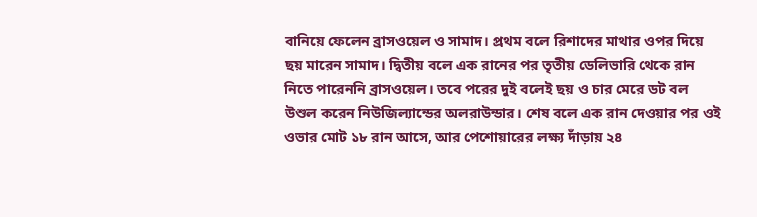বানিয়ে ফেলেন ব্রাসওয়েল ও সামাদ। প্রথম বলে রিশাদের মাথার ওপর দিয়ে ছয় মারেন সামাদ। দ্বিতীয় বলে এক রানের পর তৃতীয় ডেলিভারি থেকে রান নিতে পারেননি ব্রাসওয়েল। তবে পরের দুই বলেই ছয় ও চার মেরে ডট বল উশুল করেন নিউজিল্যান্ডের অলরাউন্ডার। শেষ বলে এক রান দেওয়ার পর ওই ওভার মোট ১৮ রান আসে, আর পেশোয়ারের লক্ষ্য দাঁড়ায় ২৪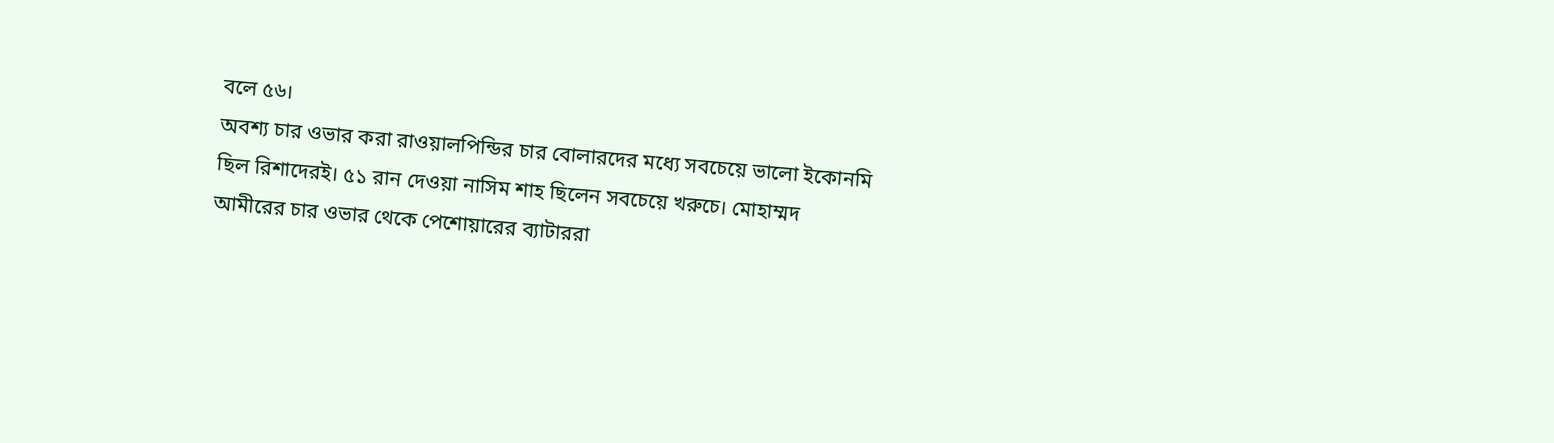বলে ৫৬।
অবশ্য চার ওভার করা রাওয়ালপিন্ডির চার বোলারদের মধ্যে সবচেয়ে ভালো ইকোনমি ছিল রিশাদেরই। ৫১ রান দেওয়া নাসিম শাহ ছিলেন সবচেয়ে খরুচে। মোহাম্মদ আমীরের চার ওভার থেকে পেশোয়ারের ব্যাটাররা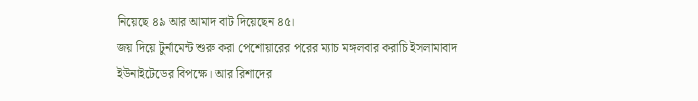নিয়েছে ৪৯ আর আমাদ বাট দিয়েছেন ৪৫।
জয় দিয়ে টুর্নামেন্ট শুরু করা পেশোয়ারের পরের ম্যাচ মঙ্গলবার করাচি ইসলামাবাদ ইউনাইটেডের বিপক্ষে। আর রিশাদের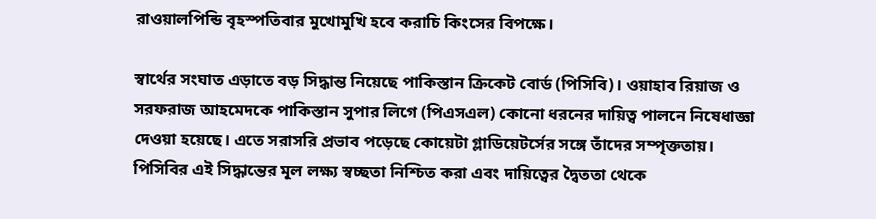রাওয়ালপিন্ডি বৃহস্পতিবার মুখোমুখি হবে করাচি কিংসের বিপক্ষে।

স্বার্থের সংঘাত এড়াতে বড় সিদ্ধান্ত নিয়েছে পাকিস্তান ক্রিকেট বোর্ড (পিসিবি)। ওয়াহাব রিয়াজ ও সরফরাজ আহমেদকে পাকিস্তান সুপার লিগে (পিএসএল) কোনো ধরনের দায়িত্ব পালনে নিষেধাজ্ঞা দেওয়া হয়েছে। এতে সরাসরি প্রভাব পড়েছে কোয়েটা গ্লাডিয়েটর্সের সঙ্গে তাঁদের সম্পৃক্ততায়।
পিসিবির এই সিদ্ধান্তের মূল লক্ষ্য স্বচ্ছতা নিশ্চিত করা এবং দায়িত্বের দ্বৈততা থেকে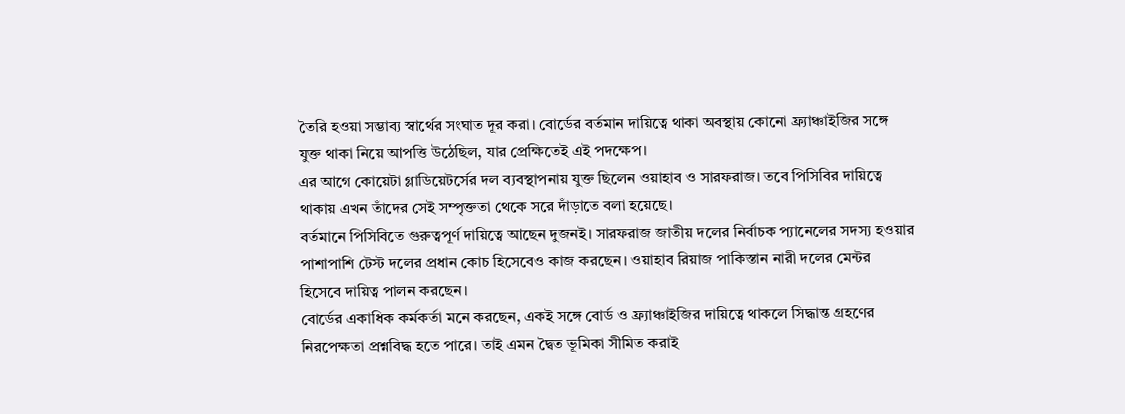তৈরি হওয়া সম্ভাব্য স্বার্থের সংঘাত দূর করা। বোর্ডের বর্তমান দায়িত্বে থাকা অবস্থায় কোনো ফ্র্যাঞ্চাইজির সঙ্গে যুক্ত থাকা নিয়ে আপত্তি উঠেছিল, যার প্রেক্ষিতেই এই পদক্ষেপ।
এর আগে কোয়েটা গ্লাডিয়েটর্সের দল ব্যবস্থাপনায় যুক্ত ছিলেন ওয়াহাব ও সারফরাজ। তবে পিসিবির দায়িত্বে থাকায় এখন তাঁদের সেই সম্পৃক্ততা থেকে সরে দাঁড়াতে বলা হয়েছে।
বর্তমানে পিসিবিতে গুরুত্বপূর্ণ দায়িত্বে আছেন দুজনই। সারফরাজ জাতীয় দলের নির্বাচক প্যানেলের সদস্য হওয়ার পাশাপাশি টেস্ট দলের প্রধান কোচ হিসেবেও কাজ করছেন। ওয়াহাব রিয়াজ পাকিস্তান নারী দলের মেন্টর হিসেবে দায়িত্ব পালন করছেন।
বোর্ডের একাধিক কর্মকর্তা মনে করছেন, একই সঙ্গে বোর্ড ও ফ্র্যাঞ্চাইজির দায়িত্বে থাকলে সিদ্ধান্ত গ্রহণের নিরপেক্ষতা প্রশ্নবিদ্ধ হতে পারে। তাই এমন দ্বৈত ভূমিকা সীমিত করাই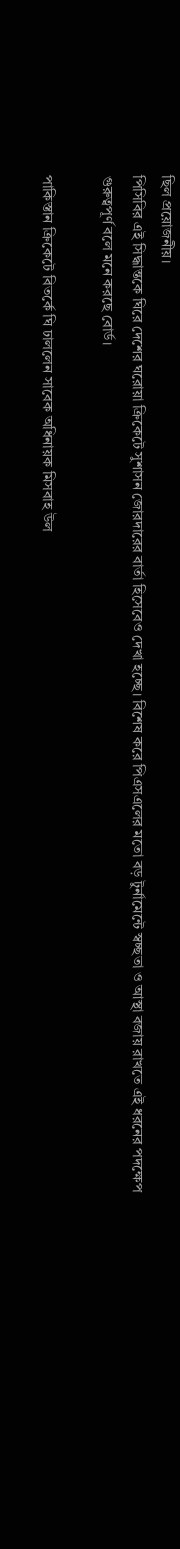ছিল প্রয়োজনীয়।
পিসিবির এই সিদ্ধান্তকে ঘিরে দেশের ঘরোয়া ক্রিকেটে সুশাসন জোরদারের বার্তা হিসেবেও দেখা হচ্ছে। বিশেষ করে পিএসএলের মতো বড় টুর্নামেন্টে স্বচ্ছতা ও আস্থা বজায় রাখতে এই ধরনের পদক্ষেপ গুরুত্বপূর্ণ বলে মনে করছে বোর্ড।

পাকিস্তান ক্রিকেটে বিতর্কে ঘি ঢাললেন সাবেক অধিনায়ক মিসবাহ উল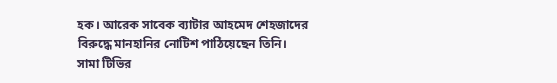হক। আরেক সাবেক ব্যাটার আহমেদ শেহজাদের বিরুদ্ধে মানহানির নোটিশ পাঠিয়েছেন তিনি।
সামা টিভির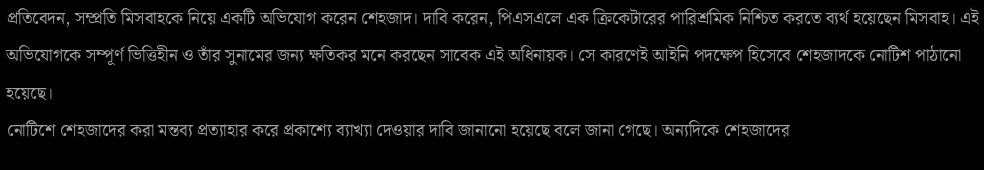প্রতিবেদন, সম্প্রতি মিসবাহকে নিয়ে একটি অভিযোগ করেন শেহজাদ। দাবি করেন, পিএসএলে এক ক্রিকেটারের পারিশ্রমিক নিশ্চিত করতে ব্যর্থ হয়েছেন মিসবাহ। এই অভিযোগকে সম্পূর্ণ ভিত্তিহীন ও তাঁর সুনামের জন্য ক্ষতিকর মনে করছেন সাবেক এই অধিনায়ক। সে কারণেই আইনি পদক্ষেপ হিসেবে শেহজাদকে নোটিশ পাঠানো হয়েছে।
নোটিশে শেহজাদের করা মন্তব্য প্রত্যাহার করে প্রকাশ্যে ব্যাখ্যা দেওয়ার দাবি জানানো হয়েছে বলে জানা গেছে। অন্যদিকে শেহজাদের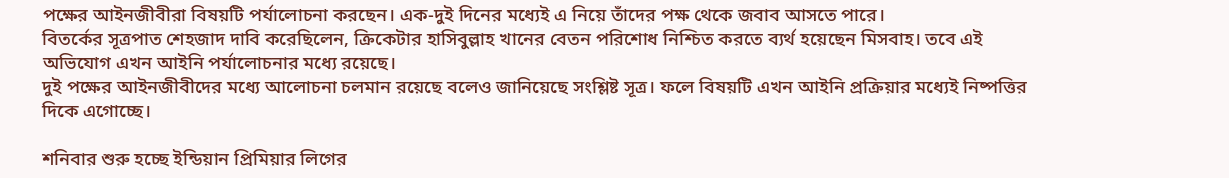পক্ষের আইনজীবীরা বিষয়টি পর্যালোচনা করছেন। এক-দুই দিনের মধ্যেই এ নিয়ে তাঁদের পক্ষ থেকে জবাব আসতে পারে।
বিতর্কের সূত্রপাত শেহজাদ দাবি করেছিলেন, ক্রিকেটার হাসিবুল্লাহ খানের বেতন পরিশোধ নিশ্চিত করতে ব্যর্থ হয়েছেন মিসবাহ। তবে এই অভিযোগ এখন আইনি পর্যালোচনার মধ্যে রয়েছে।
দুই পক্ষের আইনজীবীদের মধ্যে আলোচনা চলমান রয়েছে বলেও জানিয়েছে সংশ্লিষ্ট সূত্র। ফলে বিষয়টি এখন আইনি প্রক্রিয়ার মধ্যেই নিষ্পত্তির দিকে এগোচ্ছে।

শনিবার শুরু হচ্ছে ইন্ডিয়ান প্রিমিয়ার লিগের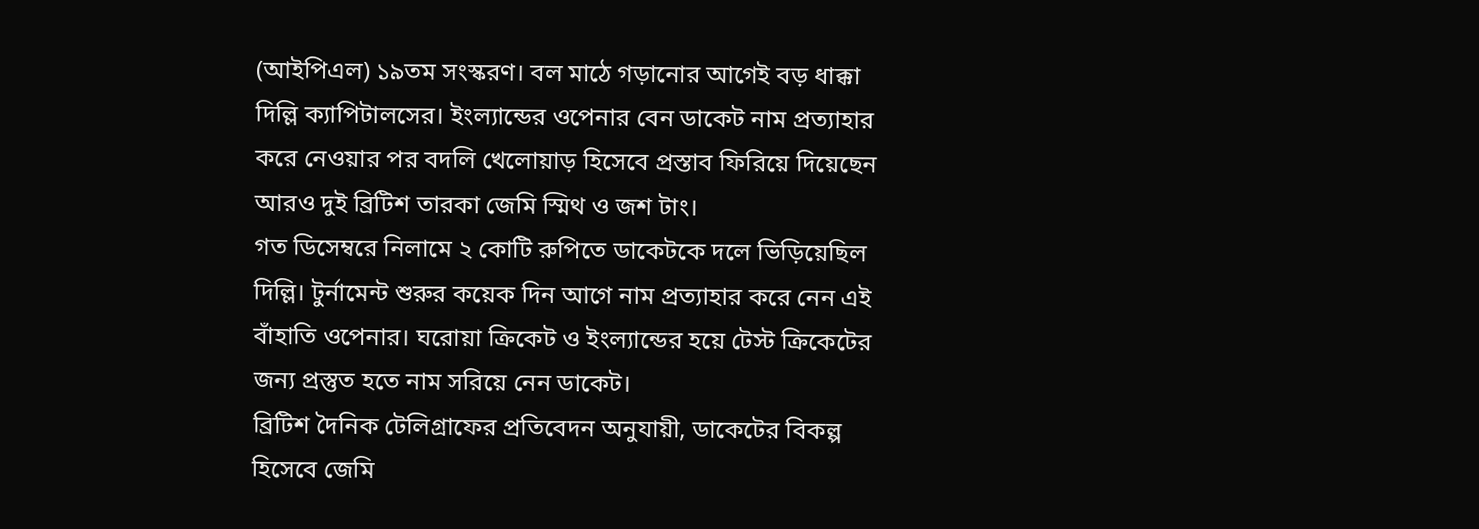(আইপিএল) ১৯তম সংস্করণ। বল মাঠে গড়ানোর আগেই বড় ধাক্কা দিল্লি ক্যাপিটালসের। ইংল্যান্ডের ওপেনার বেন ডাকেট নাম প্রত্যাহার করে নেওয়ার পর বদলি খেলোয়াড় হিসেবে প্রস্তাব ফিরিয়ে দিয়েছেন আরও দুই ব্রিটিশ তারকা জেমি স্মিথ ও জশ টাং।
গত ডিসেম্বরে নিলামে ২ কোটি রুপিতে ডাকেটকে দলে ভিড়িয়েছিল দিল্লি। টুর্নামেন্ট শুরুর কয়েক দিন আগে নাম প্রত্যাহার করে নেন এই বাঁহাতি ওপেনার। ঘরোয়া ক্রিকেট ও ইংল্যান্ডের হয়ে টেস্ট ক্রিকেটের জন্য প্রস্তুত হতে নাম সরিয়ে নেন ডাকেট।
ব্রিটিশ দৈনিক টেলিগ্রাফের প্রতিবেদন অনুযায়ী, ডাকেটের বিকল্প হিসেবে জেমি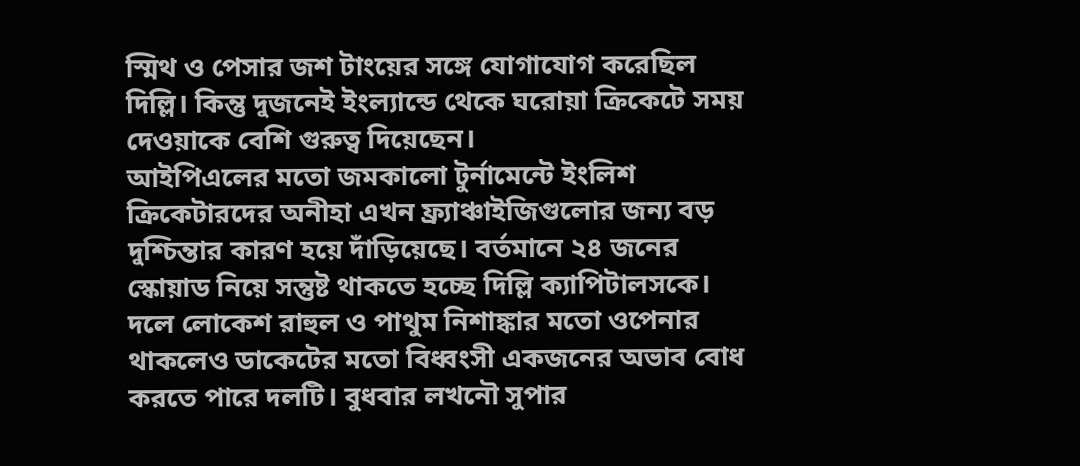স্মিথ ও পেসার জশ টাংয়ের সঙ্গে যোগাযোগ করেছিল দিল্লি। কিন্তু দুজনেই ইংল্যান্ডে থেকে ঘরোয়া ক্রিকেটে সময় দেওয়াকে বেশি গুরুত্ব দিয়েছেন।
আইপিএলের মতো জমকালো টুর্নামেন্টে ইংলিশ ক্রিকেটারদের অনীহা এখন ফ্র্যাঞ্চাইজিগুলোর জন্য বড় দুশ্চিন্তার কারণ হয়ে দাঁড়িয়েছে। বর্তমানে ২৪ জনের স্কোয়াড নিয়ে সন্তুষ্ট থাকতে হচ্ছে দিল্লি ক্যাপিটালসকে।
দলে লোকেশ রাহুল ও পাথুম নিশাঙ্কার মতো ওপেনার থাকলেও ডাকেটের মতো বিধ্বংসী একজনের অভাব বোধ করতে পারে দলটি। বুধবার লখনৌ সুপার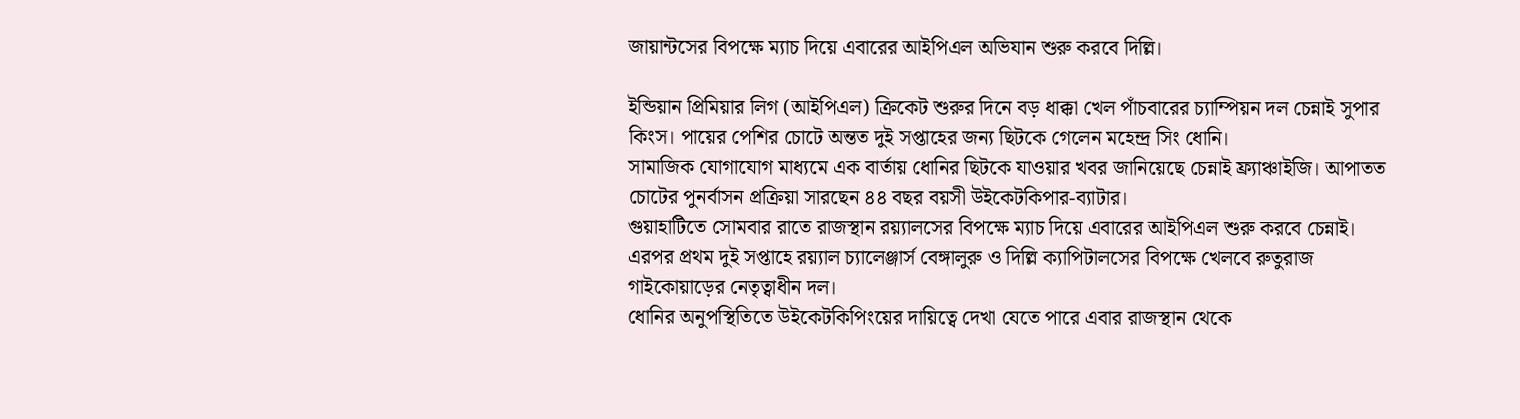জায়ান্টসের বিপক্ষে ম্যাচ দিয়ে এবারের আইপিএল অভিযান শুরু করবে দিল্লি।

ইন্ডিয়ান প্রিমিয়ার লিগ (আইপিএল) ক্রিকেট শুরুর দিনে বড় ধাক্কা খেল পাঁচবারের চ্যাম্পিয়ন দল চেন্নাই সুপার কিংস। পায়ের পেশির চোটে অন্তত দুই সপ্তাহের জন্য ছিটকে গেলেন মহেন্দ্র সিং ধোনি।
সামাজিক যোগাযোগ মাধ্যমে এক বার্তায় ধোনির ছিটকে যাওয়ার খবর জানিয়েছে চেন্নাই ফ্র্যাঞ্চাইজি। আপাতত চোটের পুনর্বাসন প্রক্রিয়া সারছেন ৪৪ বছর বয়সী উইকেটকিপার-ব্যাটার।
গুয়াহাটিতে সোমবার রাতে রাজস্থান রয়্যালসের বিপক্ষে ম্যাচ দিয়ে এবারের আইপিএল শুরু করবে চেন্নাই। এরপর প্রথম দুই সপ্তাহে রয়্যাল চ্যালেঞ্জার্স বেঙ্গালুরু ও দিল্লি ক্যাপিটালসের বিপক্ষে খেলবে রুতুরাজ গাইকোয়াড়ের নেতৃত্বাধীন দল।
ধোনির অনুপস্থিতিতে উইকেটকিপিংয়ের দায়িত্বে দেখা যেতে পারে এবার রাজস্থান থেকে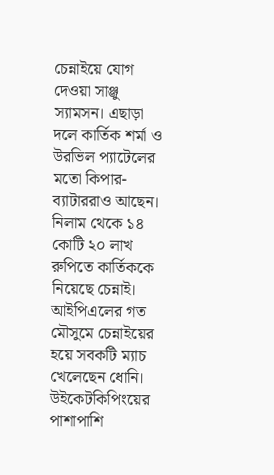চেন্নাইয়ে যোগ দেওয়া সাঞ্জু স্যামসন। এছাড়া দলে কার্তিক শর্মা ও উরভিল প্যাটেলের মতো কিপার-ব্যাটাররাও আছেন। নিলাম থেকে ১৪ কোটি ২০ লাখ রুপিতে কার্তিককে নিয়েছে চেন্নাই।
আইপিএলের গত মৌসুমে চেন্নাইয়ের হয়ে সবকটি ম্যাচ খেলেছেন ধোনি। উইকেটকিপিংয়ের পাশাপাশি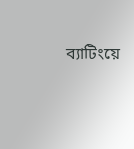ব্যাটিংয়ে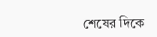শেষের দিকে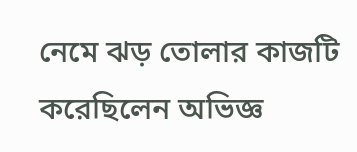নেমে ঝড় তোলার কাজটি করেছিলেন অভিজ্ঞ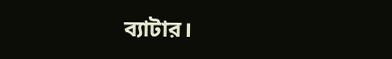ব্যাটার।